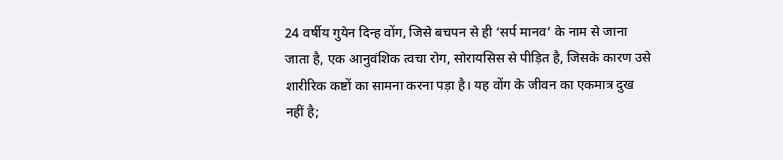24 वर्षीय गुयेन दिन्ह वोंग, जिसे बचपन से ही ‘सर्प मानव’ के नाम से जाना जाता है, एक आनुवंशिक त्वचा रोग, सोरायसिस से पीड़ित है, जिसके कारण उसे शारीरिक कष्टों का सामना करना पड़ा है। यह वोंग के जीवन का एकमात्र दुख नहीं है;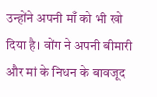उन्होंने अपनी माँ को भी खो दिया है। वोंग ने अपनी बीमारी और मां के निधन के बावजूद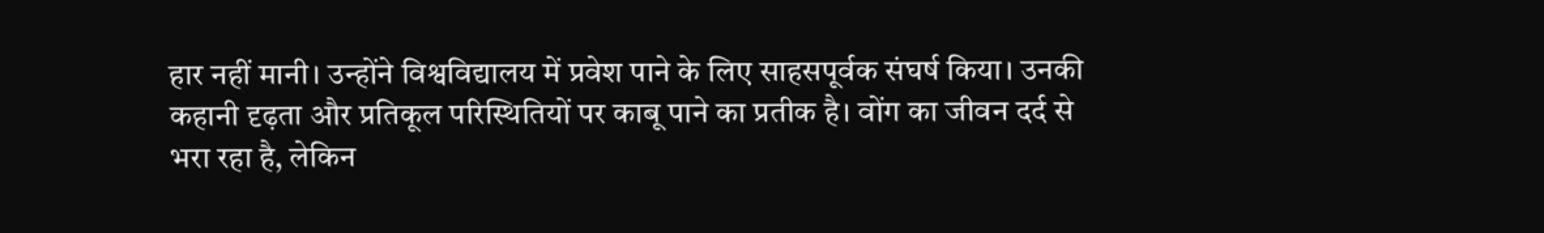हार नहीं मानी। उन्होंने विश्वविद्यालय में प्रवेश पाने के लिए साहसपूर्वक संघर्ष किया। उनकी कहानी दृढ़ता और प्रतिकूल परिस्थितियों पर काबू पाने का प्रतीक है। वोंग का जीवन दर्द से भरा रहा है, लेकिन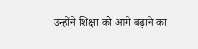उन्होंने शिक्षा को आगे बढ़ाने का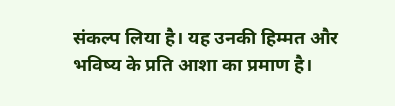संकल्प लिया है। यह उनकी हिम्मत और भविष्य के प्रति आशा का प्रमाण है।